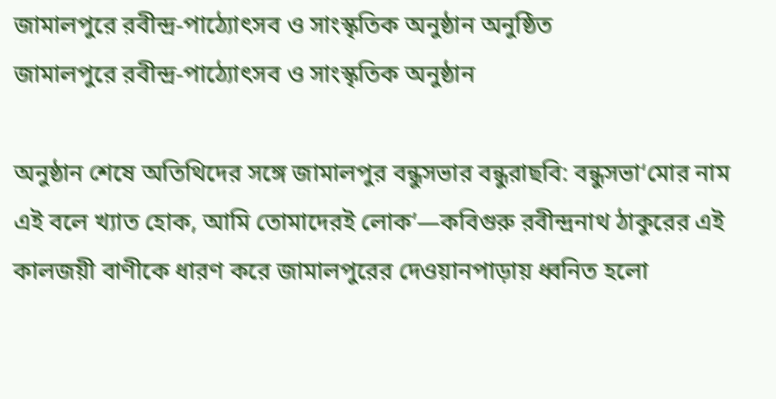জামালপুরে রবীন্দ্র-পাঠ্যোৎসব ও সাংস্কৃতিক অনুষ্ঠান অনুষ্ঠিত
জামালপুরে রবীন্দ্র-পাঠ্যোৎসব ও সাংস্কৃতিক অনুষ্ঠান

অনুষ্ঠান শেষে অতিথিদের সঙ্গে জামালপুর বন্ধুসভার বন্ধুরাছবি: বন্ধুসভা‘মোর নাম এই বলে খ্যাত হোক, আমি তোমাদেরই লোক’—কবিগুরু রবীন্দ্রনাথ ঠাকুরের এই কালজয়ী বাণীকে ধারণ করে জামালপুরের দেওয়ানপাড়ায় ধ্বনিত হলো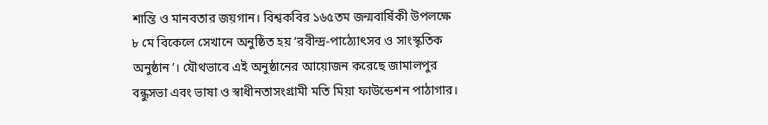শান্তি ও মানবতার জয়গান। বিশ্বকবির ১৬৫তম জন্মবার্ষিকী উপলক্ষে ৮ মে বিকেলে সেখানে অনুষ্ঠিত হয় ‘রবীন্দ্র-পাঠ্যোৎসব ও সাংস্কৃতিক অনুষ্ঠান’। যৌথভাবে এই অনুষ্ঠানের আয়োজন করেছে জামালপুর বন্ধুসভা এবং ভাষা ও স্বাধীনতাসংগ্রামী মতি মিয়া ফাউন্ডেশন পাঠাগার।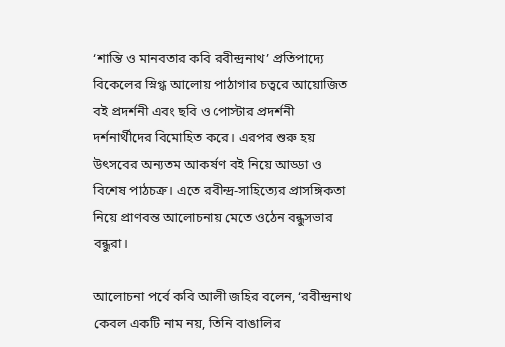‘শান্তি ও মানবতার কবি রবীন্দ্রনাথ’ প্রতিপাদ্যে বিকেলের স্নিগ্ধ আলোয় পাঠাগার চত্বরে আয়োজিত বই প্রদর্শনী এবং ছবি ও পোস্টার প্রদর্শনী দর্শনার্থীদের বিমোহিত করে। এরপর শুরু হয় উৎসবের অন্যতম আকর্ষণ বই নিয়ে আড্ডা ও বিশেষ পাঠচক্র। এতে রবীন্দ্র-সাহিত্যের প্রাসঙ্গিকতা নিয়ে প্রাণবন্ত আলোচনায় মেতে ওঠেন বন্ধুসভার বন্ধুরা।

আলোচনা পর্বে কবি আলী জহির বলেন, ‘রবীন্দ্রনাথ কেবল একটি নাম নয়, তিনি বাঙালির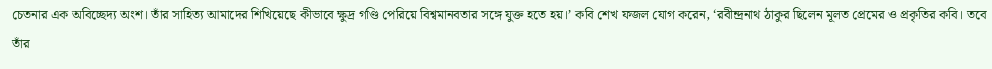চেতনার এক অবিচ্ছেদ্য অংশ। তাঁর সাহিত্য আমাদের শিখিয়েছে কীভাবে ক্ষুদ্র গণ্ডি পেরিয়ে বিশ্বমানবতার সঙ্গে যুক্ত হতে হয়।’ কবি শেখ ফজল যোগ করেন, ‘রবীন্দ্রনাথ ঠাকুর ছিলেন মূলত প্রেমের ও প্রকৃতির কবি। তবে তাঁর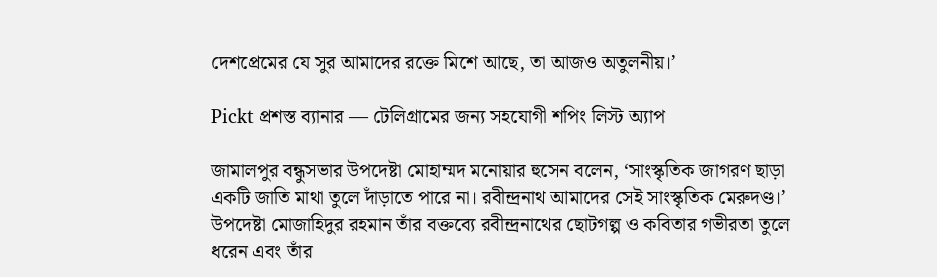দেশপ্রেমের যে সুর আমাদের রক্তে মিশে আছে, তা আজও অতুলনীয়।’

Pickt প্রশস্ত ব্যানার — টেলিগ্রামের জন্য সহযোগী শপিং লিস্ট অ্যাপ

জামালপুর বন্ধুসভার উপদেষ্টা মোহাম্মদ মনোয়ার হুসেন বলেন, ‘সাংস্কৃতিক জাগরণ ছাড়া একটি জাতি মাথা তুলে দাঁড়াতে পারে না। রবীন্দ্রনাথ আমাদের সেই সাংস্কৃতিক মেরুদণ্ড।’ উপদেষ্টা মোজাহিদুর রহমান তাঁর বক্তব্যে রবীন্দ্রনাথের ছোটগল্প ও কবিতার গভীরতা তুলে ধরেন এবং তাঁর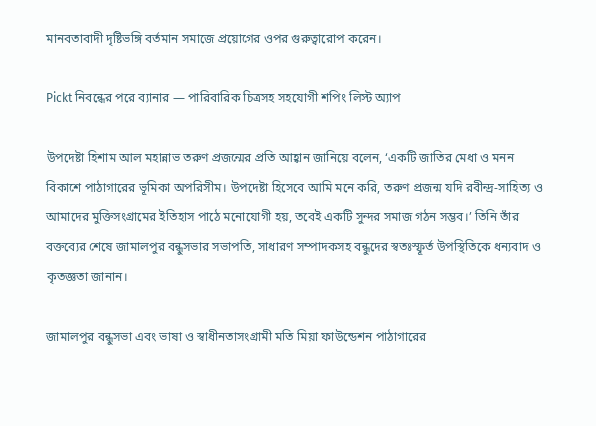মানবতাবাদী দৃষ্টিভঙ্গি বর্তমান সমাজে প্রয়োগের ওপর গুরুত্বারোপ করেন।

Pickt নিবন্ধের পরে ব্যানার — পারিবারিক চিত্রসহ সহযোগী শপিং লিস্ট অ্যাপ

উপদেষ্টা হিশাম আল মহান্নাভ তরুণ প্রজন্মের প্রতি আহ্বান জানিয়ে বলেন, ‘একটি জাতির মেধা ও মনন বিকাশে পাঠাগারের ভূমিকা অপরিসীম। উপদেষ্টা হিসেবে আমি মনে করি, তরুণ প্রজন্ম যদি রবীন্দ্র-সাহিত্য ও আমাদের মুক্তিসংগ্রামের ইতিহাস পাঠে মনোযোগী হয়, তবেই একটি সুন্দর সমাজ গঠন সম্ভব।’ তিনি তাঁর বক্তব্যের শেষে জামালপুর বন্ধুসভার সভাপতি, সাধারণ সম্পাদকসহ বন্ধুদের স্বতঃস্ফূর্ত উপস্থিতিকে ধন্যবাদ ও কৃতজ্ঞতা জানান।

জামালপুর বন্ধুসভা এবং ভাষা ও স্বাধীনতাসংগ্রামী মতি মিয়া ফাউন্ডেশন পাঠাগারের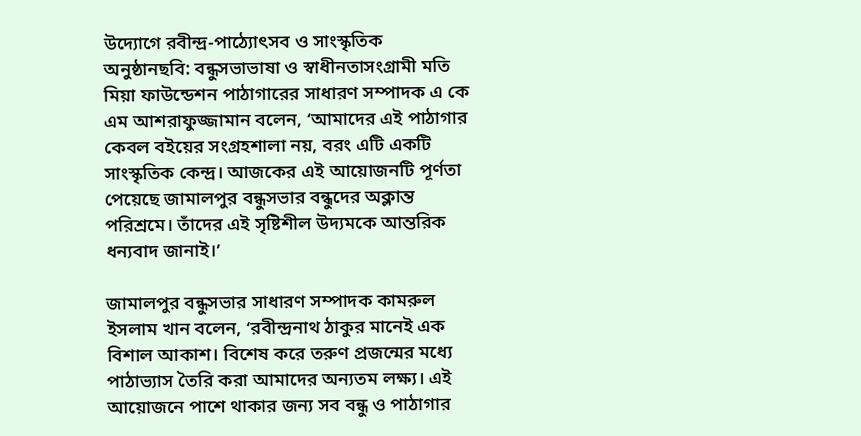উদ্যোগে রবীন্দ্র-পাঠ্যোৎসব ও সাংস্কৃতিক অনুষ্ঠানছবি: বন্ধুসভাভাষা ও স্বাধীনতাসংগ্রামী মতি মিয়া ফাউন্ডেশন পাঠাগারের সাধারণ সম্পাদক এ কে এম আশরাফুজ্জামান বলেন, ‘আমাদের এই পাঠাগার কেবল বইয়ের সংগ্রহশালা নয়, বরং এটি একটি সাংস্কৃতিক কেন্দ্র। আজকের এই আয়োজনটি পূর্ণতা পেয়েছে জামালপুর বন্ধুসভার বন্ধুদের অক্লান্ত পরিশ্রমে। তাঁদের এই সৃষ্টিশীল উদ্যমকে আন্তরিক ধন্যবাদ জানাই।’

জামালপুর বন্ধুসভার সাধারণ সম্পাদক কামরুল ইসলাম খান বলেন, ‘রবীন্দ্রনাথ ঠাকুর মানেই এক বিশাল আকাশ। বিশেষ করে তরুণ প্রজন্মের মধ্যে পাঠাভ্যাস তৈরি করা আমাদের অন্যতম লক্ষ্য। এই আয়োজনে পাশে থাকার জন্য সব বন্ধু ও পাঠাগার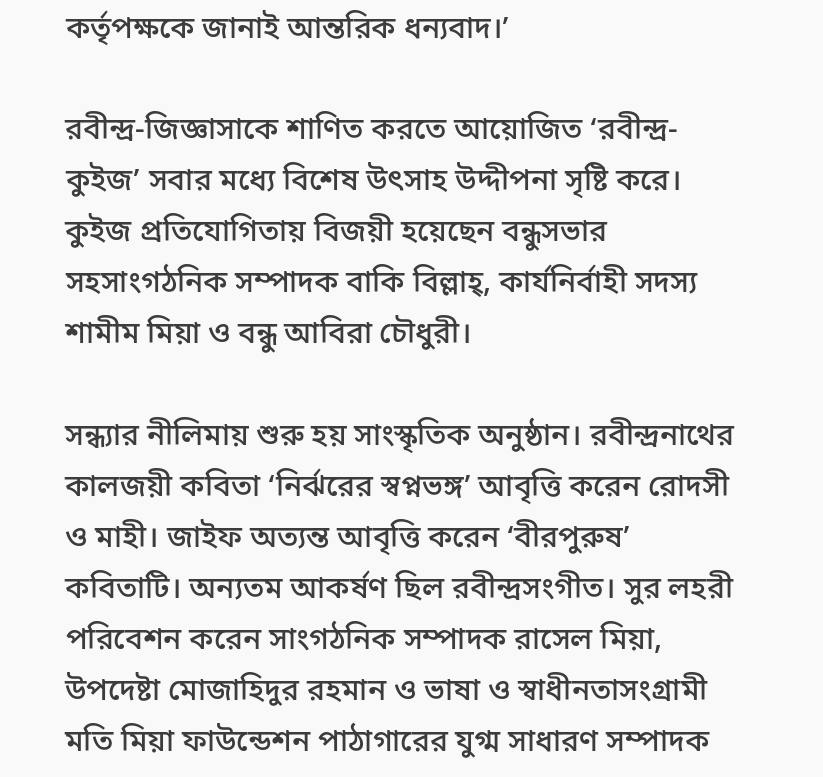কর্তৃপক্ষকে জানাই আন্তরিক ধন্যবাদ।’

রবীন্দ্র-জিজ্ঞাসাকে শাণিত করতে আয়োজিত ‘রবীন্দ্র-কুইজ’ সবার মধ্যে বিশেষ উৎসাহ উদ্দীপনা সৃষ্টি করে। কুইজ প্রতিযোগিতায় বিজয়ী হয়েছেন বন্ধুসভার সহসাংগঠনিক সম্পাদক বাকি বিল্লাহ্, কার্যনির্বাহী সদস্য শামীম মিয়া ও বন্ধু আবিরা চৌধুরী।

সন্ধ্যার নীলিমায় শুরু হয় সাংস্কৃতিক অনুষ্ঠান। রবীন্দ্রনাথের কালজয়ী কবিতা ‘নির্ঝরের স্বপ্নভঙ্গ’ আবৃত্তি করেন রোদসী ও মাহী। জাইফ অত্যন্ত আবৃত্তি করেন ‘বীরপুরুষ’ কবিতাটি। অন্যতম আকর্ষণ ছিল রবীন্দ্রসংগীত। সুর লহরী পরিবেশন করেন সাংগঠনিক সম্পাদক রাসেল মিয়া, উপদেষ্টা মোজাহিদুর রহমান ও ভাষা ও স্বাধীনতাসংগ্রামী মতি মিয়া ফাউন্ডেশন পাঠাগারের যুগ্ম সাধারণ সম্পাদক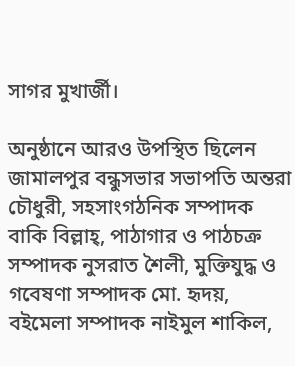সাগর মুখার্জী।

অনুষ্ঠানে আরও উপস্থিত ছিলেন জামালপুর বন্ধুসভার সভাপতি অন্তরা চৌধুরী, সহসাংগঠনিক সম্পাদক বাকি বিল্লাহ্, পাঠাগার ও পাঠচক্র সম্পাদক নুসরাত শৈলী, মুক্তিযুদ্ধ ও গবেষণা সম্পাদক মো. হৃদয়, বইমেলা সম্পাদক নাইমুল শাকিল,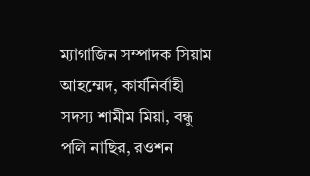ম্যাগাজিন সম্পাদক সিয়াম আহম্মেদ, কার্যনির্বাহী সদস্য শামীম মিয়া, বন্ধু পলি নাছির, রওশন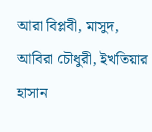আরা বিপ্লবী, মাসুদ, আবিরা চৌধুরী, ইখতিয়ার হাসান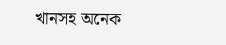খানসহ অনেক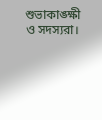শুভাকাঙ্ক্ষী ও সদস্যরা।